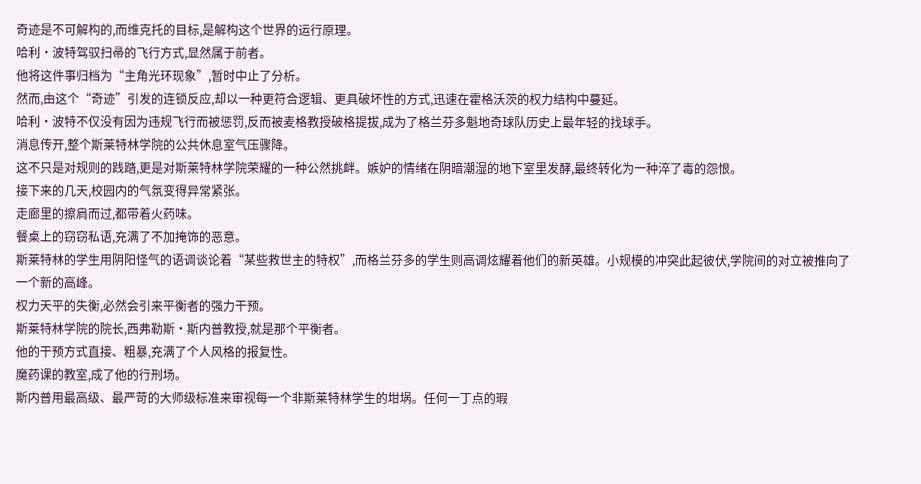奇迹是不可解构的,而维克托的目标,是解构这个世界的运行原理。
哈利·波特驾驭扫帚的飞行方式,显然属于前者。
他将这件事归档为“主角光环现象”,暂时中止了分析。
然而,由这个“奇迹”引发的连锁反应,却以一种更符合逻辑、更具破坏性的方式,迅速在霍格沃茨的权力结构中蔓延。
哈利·波特不仅没有因为违规飞行而被惩罚,反而被麦格教授破格提拔,成为了格兰芬多魁地奇球队历史上最年轻的找球手。
消息传开,整个斯莱特林学院的公共休息室气压骤降。
这不只是对规则的践踏,更是对斯莱特林学院荣耀的一种公然挑衅。嫉妒的情绪在阴暗潮湿的地下室里发酵,最终转化为一种淬了毒的怨恨。
接下来的几天,校园内的气氛变得异常紧张。
走廊里的擦肩而过,都带着火药味。
餐桌上的窃窃私语,充满了不加掩饰的恶意。
斯莱特林的学生用阴阳怪气的语调谈论着“某些救世主的特权”,而格兰芬多的学生则高调炫耀着他们的新英雄。小规模的冲突此起彼伏,学院间的对立被推向了一个新的高峰。
权力天平的失衡,必然会引来平衡者的强力干预。
斯莱特林学院的院长,西弗勒斯·斯内普教授,就是那个平衡者。
他的干预方式直接、粗暴,充满了个人风格的报复性。
魔药课的教室,成了他的行刑场。
斯内普用最高级、最严苛的大师级标准来审视每一个非斯莱特林学生的坩埚。任何一丁点的瑕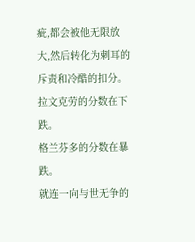疵,都会被他无限放大,然后转化为刺耳的斥责和冷酷的扣分。
拉文克劳的分数在下跌。
格兰芬多的分数在暴跌。
就连一向与世无争的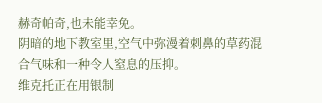赫奇帕奇,也未能幸免。
阴暗的地下教室里,空气中弥漫着刺鼻的草药混合气味和一种令人窒息的压抑。
维克托正在用银制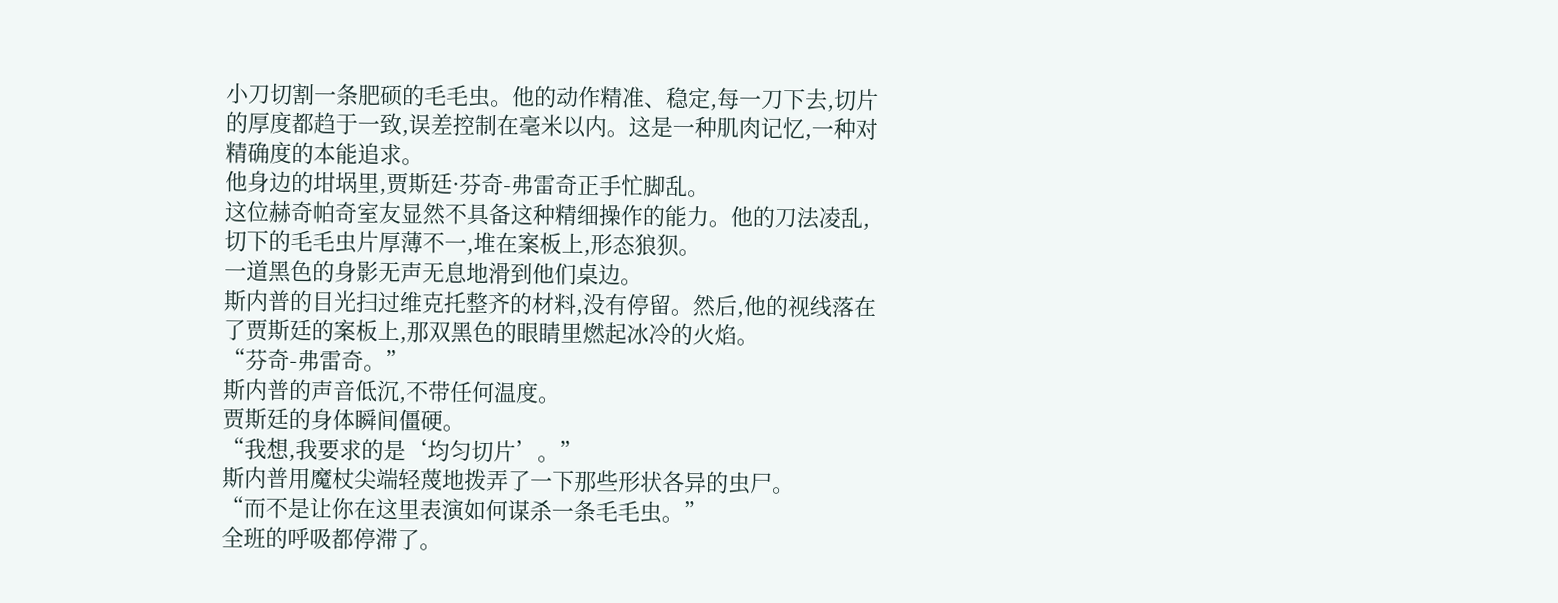小刀切割一条肥硕的毛毛虫。他的动作精准、稳定,每一刀下去,切片的厚度都趋于一致,误差控制在毫米以内。这是一种肌肉记忆,一种对精确度的本能追求。
他身边的坩埚里,贾斯廷·芬奇-弗雷奇正手忙脚乱。
这位赫奇帕奇室友显然不具备这种精细操作的能力。他的刀法凌乱,切下的毛毛虫片厚薄不一,堆在案板上,形态狼狈。
一道黑色的身影无声无息地滑到他们桌边。
斯内普的目光扫过维克托整齐的材料,没有停留。然后,他的视线落在了贾斯廷的案板上,那双黑色的眼睛里燃起冰冷的火焰。
“芬奇-弗雷奇。”
斯内普的声音低沉,不带任何温度。
贾斯廷的身体瞬间僵硬。
“我想,我要求的是‘均匀切片’。”
斯内普用魔杖尖端轻蔑地拨弄了一下那些形状各异的虫尸。
“而不是让你在这里表演如何谋杀一条毛毛虫。”
全班的呼吸都停滞了。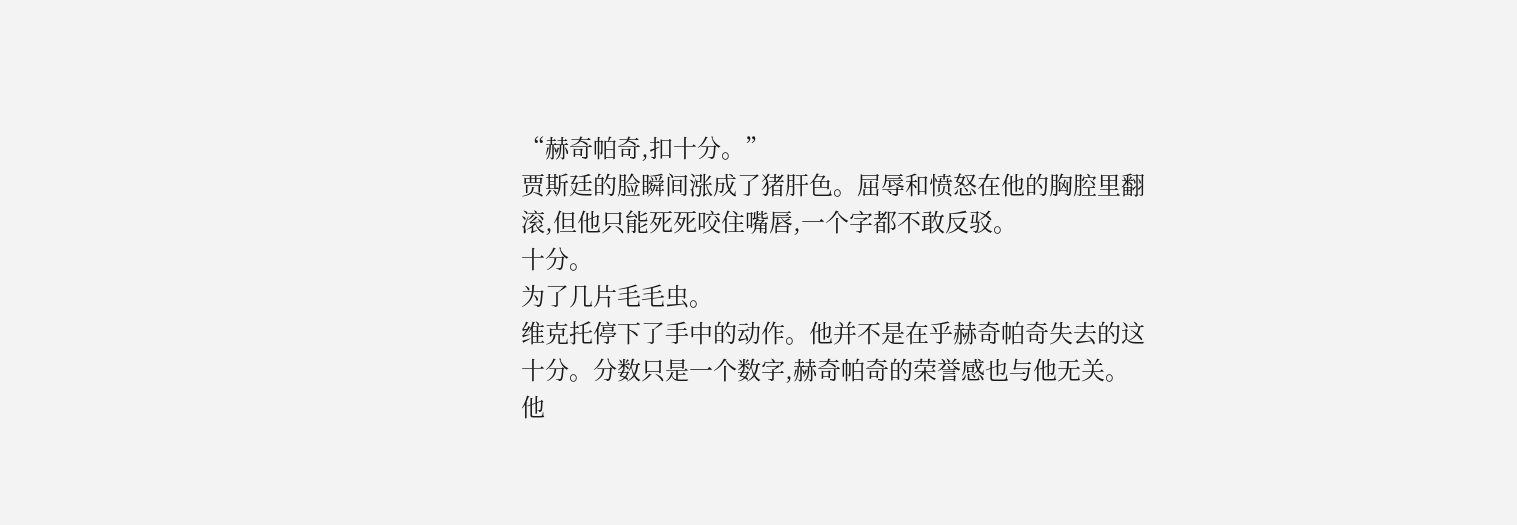“赫奇帕奇,扣十分。”
贾斯廷的脸瞬间涨成了猪肝色。屈辱和愤怒在他的胸腔里翻滚,但他只能死死咬住嘴唇,一个字都不敢反驳。
十分。
为了几片毛毛虫。
维克托停下了手中的动作。他并不是在乎赫奇帕奇失去的这十分。分数只是一个数字,赫奇帕奇的荣誉感也与他无关。
他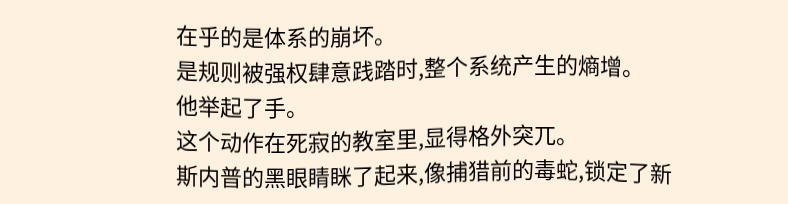在乎的是体系的崩坏。
是规则被强权肆意践踏时,整个系统产生的熵增。
他举起了手。
这个动作在死寂的教室里,显得格外突兀。
斯内普的黑眼睛眯了起来,像捕猎前的毒蛇,锁定了新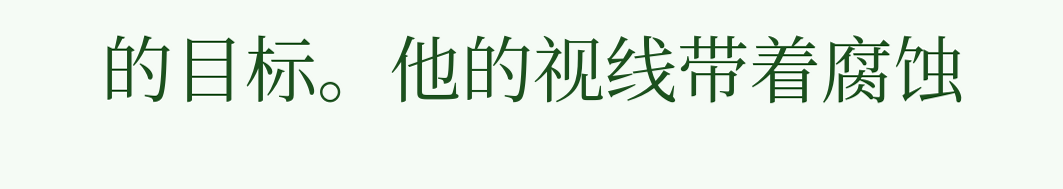的目标。他的视线带着腐蚀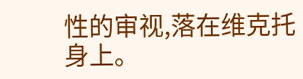性的审视,落在维克托身上。